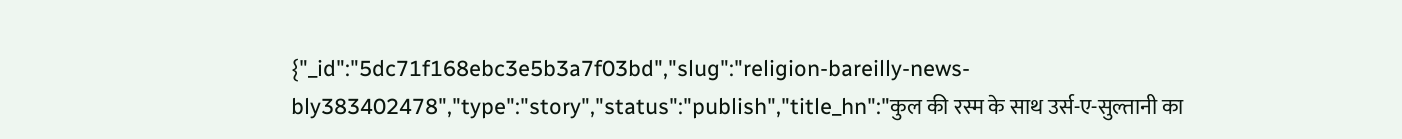{"_id":"5dc71f168ebc3e5b3a7f03bd","slug":"religion-bareilly-news-bly383402478","type":"story","status":"publish","title_hn":"कुल की रस्म के साथ उर्स-ए-सुल्तानी का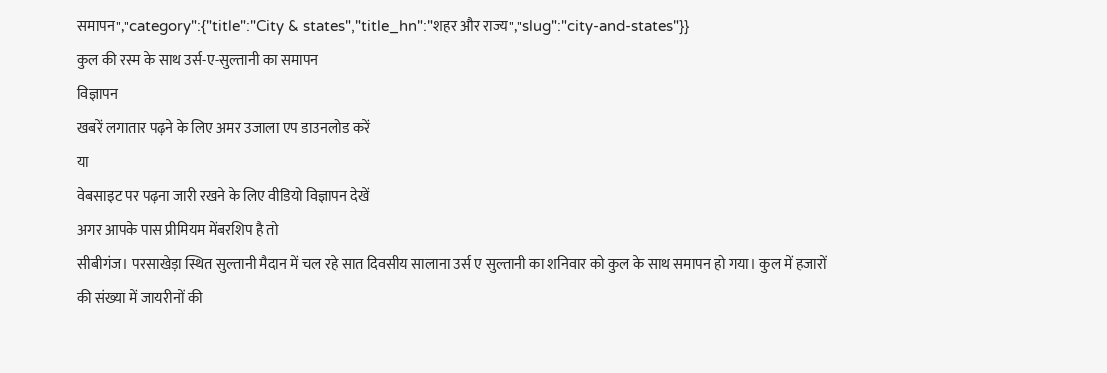समापन","category":{"title":"City & states","title_hn":"शहर और राज्य","slug":"city-and-states"}}
कुल की रस्म के साथ उर्स-ए-सुल्तानी का समापन
विज्ञापन
खबरें लगातार पढ़ने के लिए अमर उजाला एप डाउनलोड करें
या
वेबसाइट पर पढ़ना जारी रखने के लिए वीडियो विज्ञापन देखें
अगर आपके पास प्रीमियम मेंबरशिप है तो
सीबीगंज। परसाखेड़ा स्थित सुल्तानी मैदान में चल रहे सात दिवसीय सालाना उर्स ए सुल्तानी का शनिवार को कुल के साथ समापन हो गया। कुल में हजारों की संख्या में जायरीनों की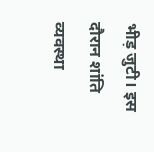भीड़ जुटी। इस दौरान शांति व्यवस्था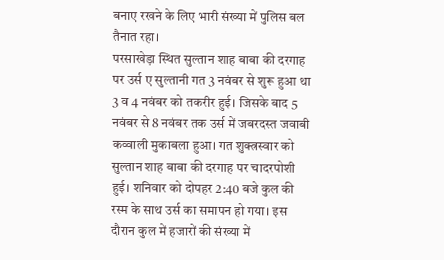बनाए रखने के लिए भारी संख्या में पुलिस बल तैनात रहा।
परसाखेड़ा स्थित सुल्तान शाह बाबा की दरगाह पर उर्स ए सुल्तानी गत 3 नवंबर से शुरू हुआ था 3 व 4 नवंबर को तकरीर हुई। जिसके बाद 5 नवंबर से 8 नवंबर तक उर्स में जबरदस्त जवाबी कव्वाली मुकाबला हुआ। गत शुक्त्रस्वार को सुल्तान शाह बाबा की दरगाह पर चादरपोशी हुई। शनिवार को दोपहर 2:40 बजे कुल की रस्म के साथ उर्स का समापन हो गया। इस दौरान कुल में हजारों की संख्या में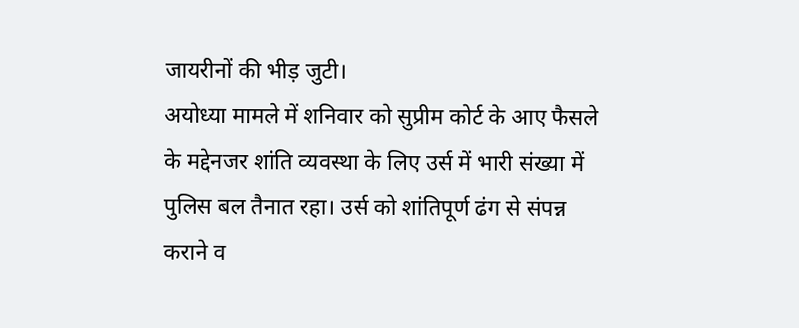जायरीनों की भीड़ जुटी।
अयोध्या मामले में शनिवार को सुप्रीम कोर्ट के आए फैसले के मद्देनजर शांति व्यवस्था के लिए उर्स में भारी संख्या में पुलिस बल तैनात रहा। उर्स को शांतिपूर्ण ढंग से संपन्न कराने व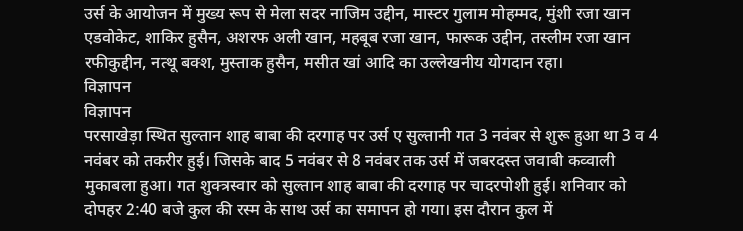उर्स के आयोजन में मुख्य रूप से मेला सदर नाजिम उद्दीन, मास्टर गुलाम मोहम्मद, मुंशी रजा खान एडवोकेट, शाकिर हुसैन, अशरफ अली खान, महबूब रजा खान, फारूक उद्दीन, तस्लीम रजा खान रफीकुद्दीन, नत्थू बक्श, मुस्ताक हुसैन, मसीत खां आदि का उल्लेखनीय योगदान रहा।
विज्ञापन
विज्ञापन
परसाखेड़ा स्थित सुल्तान शाह बाबा की दरगाह पर उर्स ए सुल्तानी गत 3 नवंबर से शुरू हुआ था 3 व 4 नवंबर को तकरीर हुई। जिसके बाद 5 नवंबर से 8 नवंबर तक उर्स में जबरदस्त जवाबी कव्वाली मुकाबला हुआ। गत शुक्त्रस्वार को सुल्तान शाह बाबा की दरगाह पर चादरपोशी हुई। शनिवार को दोपहर 2:40 बजे कुल की रस्म के साथ उर्स का समापन हो गया। इस दौरान कुल में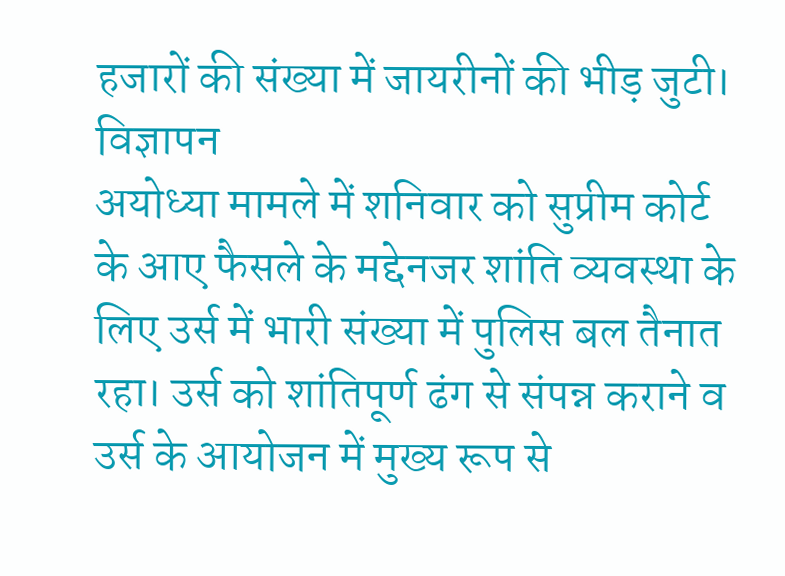हजारों की संख्या में जायरीनों की भीड़ जुटी।
विज्ञापन
अयोध्या मामले में शनिवार को सुप्रीम कोर्ट के आए फैसले के मद्देनजर शांति व्यवस्था के लिए उर्स में भारी संख्या में पुलिस बल तैनात रहा। उर्स को शांतिपूर्ण ढंग से संपन्न कराने व उर्स के आयोजन में मुख्य रूप से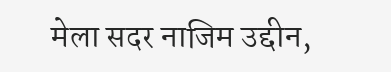मेला सदर नाजिम उद्दीन,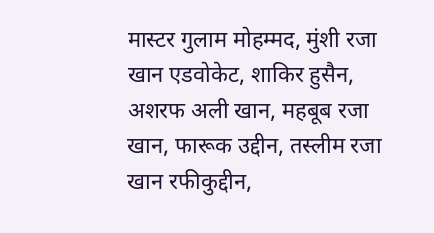मास्टर गुलाम मोहम्मद, मुंशी रजा खान एडवोकेट, शाकिर हुसैन, अशरफ अली खान, महबूब रजा खान, फारूक उद्दीन, तस्लीम रजा खान रफीकुद्दीन,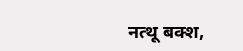नत्थू बक्श,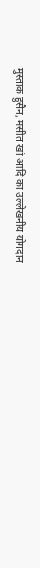मुस्ताक हुसैन, मसीत खां आदि का उल्लेखनीय योगदान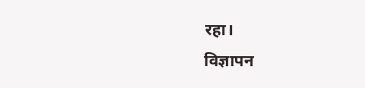रहा।
विज्ञापन